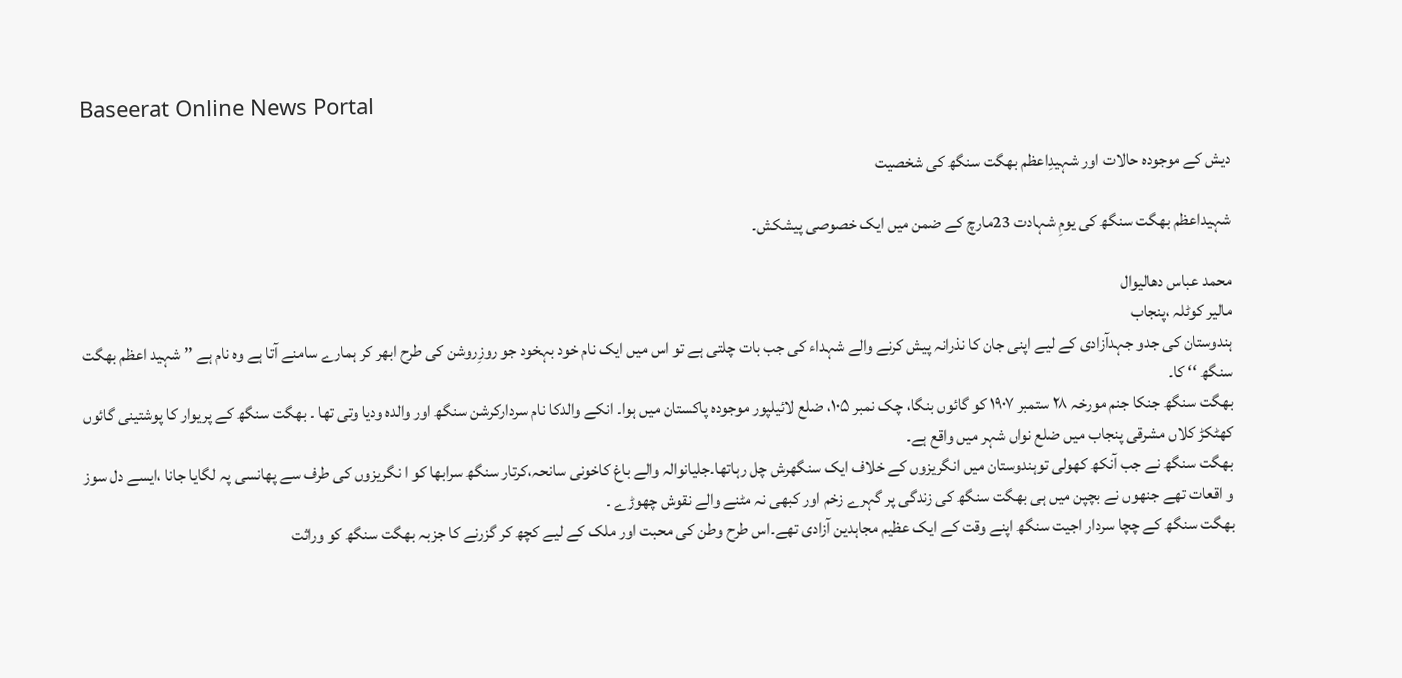Baseerat Online News Portal

دیش کے موجودہ حالات اور شہیدِاعظم بھگت سنگھ کی شخصیت

شہیداعظم بھگت سنگھ کی یومِ شہادت 23مارچ کے ضمن میں ایک خصوصی پیشکش۔

محمد عباس دھالیوال
مالیر کوٹلہ ،پنجاب
ہندوستان کی جدو جہدآزادی کے لیے اپنی جان کا نذرانہ پیش کرنے والے شہداء کی جب بات چلتی ہے تو اس میں ایک نام خود بہخود جو روزِروشن کی طرح ابھر کر ہمارے سامنے آتا ہے وہ نام ہے ’’ شہید اعظم بھگت سنگھ ‘‘ کا۔
بھگت سنگھ جنکا جنم مورخہ ۲۸ ستمبر ۱۹۰۷ کو گائوں بنگا، چک نمبر ۱۰۵، ضلع لائیلپور موجودہ پاکستان میں ہوا۔ انکے والدکا نام سردارکرشن سنگھ اور والدہ ودیا وتی تھا ۔ بھگت سنگھ کے پریوار کا پوشتینی گائوں کھٹکڑ کلاں مشرقی پنجاب میں ضلع نواں شہر میں واقع ہے۔
بھگت سنگھ نے جب آنکھ کھولی توہندوستان میں انگریزوں کے خلاف ایک سنگھرش چل رہاتھا۔جلیانوالہ والے باغ کاخونی سانحہ،کرتار سنگھ سرابھا کو ا نگریزوں کی طرف سے پھانسی پہ لگایا جانا ،ایسے دل سوز و اقعات تھے جنھوں نے بچپن میں ہی بھگت سنگھ کی زندگی پر گہرے زخم اور کبھی نہ مٹنے والے نقوش چھوڑے ۔
بھگت سنگھ کے چچا سردار اجیت سنگھ اپنے وقت کے ایک عظیم مجاہدین آزادی تھے۔اس طرح وطن کی محبت اور ملک کے لیے کچھ کر گزرنے کا جزبہ بھگت سنگھ کو وراثت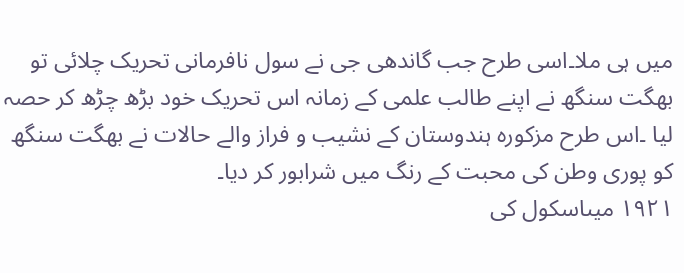میں ہی ملا۔اسی طرح جب گاندھی جی نے سول نافرمانی تحریک چلائی تو بھگت سنگھ نے اپنے طالب علمی کے زمانہ اس تحریک خود بڑھ چڑھ کر حصہ لیا ۔اس طرح مزکورہ ہندوستان کے نشیب و فراز والے حالات نے بھگت سنگھ کو پوری وطن کی محبت کے رنگ میں شرابور کر دیا۔
۱۹۲۱ میںاسکول کی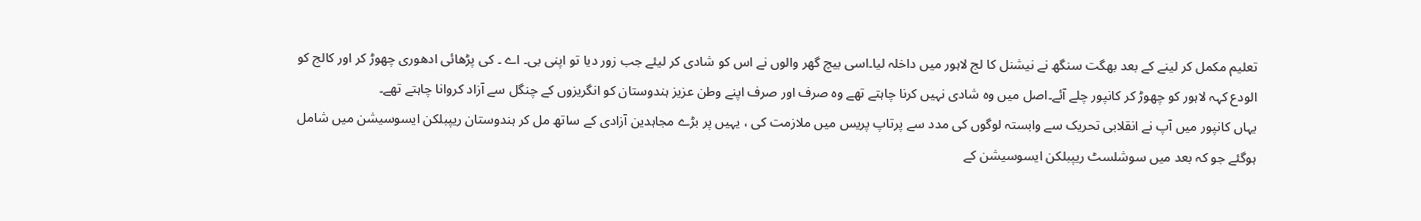تعلیم مکمل کر لینے کے بعد بھگت سنگھ نے نیشنل کا لج لاہور میں داخلہ لیا۔اسی بیچ گھر والوں نے اس کو شادی کر لیئے جب زور دیا تو اپنی بی۔ اے ۔ کی پڑھائی ادھوری چھوڑ کر اور کالج کو الودع کہہ لاہور کو چھوڑ کر کانپور چلے آئے۔اصل میں وہ شادی نہیں کرنا چاہتے تھے وہ صرف اور صرف اپنے وطن عزیز ہندوستان کو انگریزوں کے چنگل سے آزاد کروانا چاہتے تھے۔
یہاں کانپور میں آپ نے انقلابی تحریک سے وابستہ لوگوں کی مدد سے پرتاپ پریس میں ملازمت کی ، یہیں پر بڑے مجاہدین آزادی کے ساتھ مل کر ہندوستان ریپبلکن ایسوسیشن میں شامل ہوگئے جو کہ بعد میں سوشلسٹ ریپبلکن ایسوسیشن کے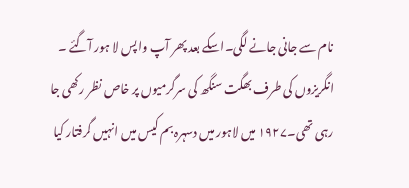نام سے جانی جانے لگی۔اسکے بعد پھر آپ واپس لا ہور آگئے ۔
انگریزوں کی طرف بھگت سنگھ کی سرگرمیوں پر خاص نظر رکھی جا رہی تھی۔۱۹۲۷ میں لاہور میں دسہرہ بم کیس میں انہیں گرفتار کیا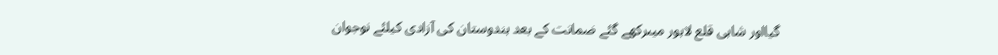گیااور شاہی قلع لاہور میںرکھے گئے ضمانت کے بعد ہندوستان کی آزادی کیلئے نوجوان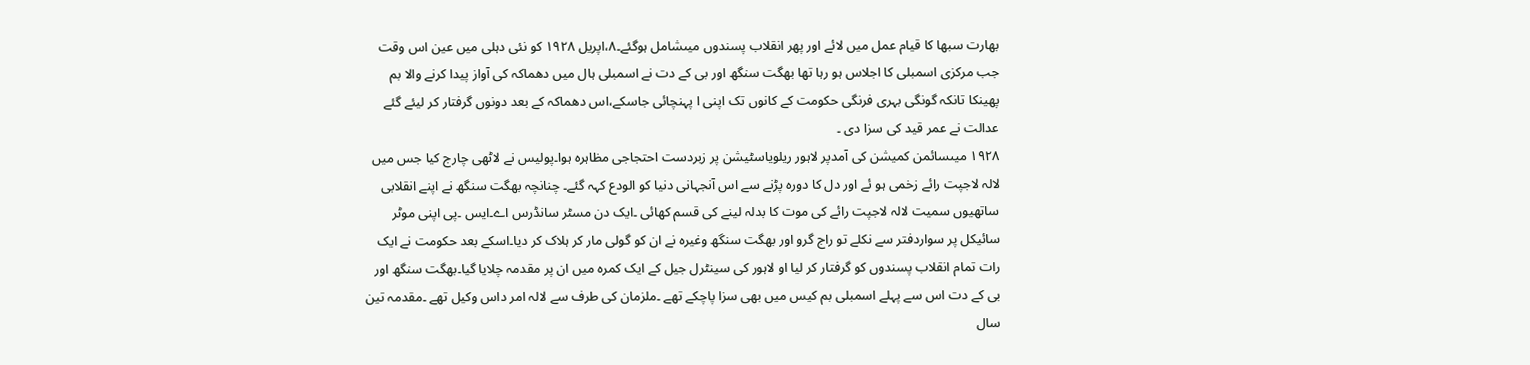بھارت سبھا کا قیام عمل میں لائے اور پھر انقلاب پسندوں میںشامل ہوگئے۔۸،اپریل ۱۹۲۸ کو نئی دہلی میں عین اس وقت جب مرکزی اسمبلی کا اجلاس ہو رہا تھا بھگت سنگھ اور بی کے دت نے اسمبلی ہال میں دھماکہ کی آواز پیدا کرنے والا بم پھینکا تانکہ گونگی بہری فرنگی حکومت کے کانوں تک اپنی ا پہنچائی جاسکے،اس دھماکہ کے بعد دونوں گرفتار کر لیئے گئے عدالت نے عمر قید کی سزا دی ۔
۱۹۲۸ میںسائمن کمیشن کی آمدپر لاہور ریلویاسٹیشن پر زبردست احتجاجی مظاہرہ ہوا۔پولیس نے لاٹھی چارج کیا جس میں لالہ لاجپت رائے زخمی ہو ئے اور دل کا دورہ پڑنے سے اس آنجہانی دنیا کو الودع کہہ گئے۔ چنانچہ بھگت سنگھ نے اپنے انقلابی ساتھیوں سمیت لالہ لاجپت رائے کی موت کا بدلہ لینے کی قسم کھائی ۔ایک دن مسٹر سانڈرس اے۔ایس ۔پی اپنی موٹر سائیکل پر سواردفتر سے نکلے تو راج گرو اور بھگت سنگھ وغیرہ نے ان کو گولی مار کر ہلاک کر دیا۔اسکے بعد حکومت نے ایک رات تمام انقلاب پسندوں کو گرفتار کر لیا او لاہور کی سینٹرل جیل کے ایک کمرہ میں ان پر مقدمہ چلایا گیا۔بھگت سنگھ اور بی کے دت اس سے پہلے اسمبلی بم کیس میں بھی سزا پاچکے تھے ۔ملزمان کی طرف سے لالہ امر داس وکیل تھے ۔مقدمہ تین سال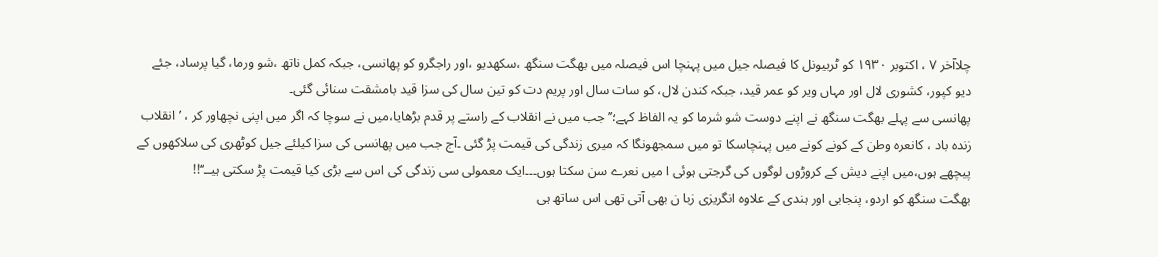چلاآخر ۷ ، اکتوبر ۱۹۳۰ کو ٹربیونل کا فیصلہ جیل میں پہنچا اس فیصلہ میں بھگت سنگھ ،سکھدیو ،اور راجگرو کو پھانسی، جبکہ کمل ناتھ ،شو ورما، گیا پرساد، جئے دیو کپور، کشوری لال اور مہاں ویر کو عمر قید، جبکہ کندن لال، کو سات سال اور پریم دت کو تین سال کی سزا قید بامشقت سنائی گئی۔
پھانسی سے پہلے بھگت سنگھ نے اپنے دوست شو شرما کو یہ الفاظ کہے؛’’جب میں نے انقلاب کے راستے پر قدم بڑھایا،میں نے سوچا کہ اگر میں اپنی نچھاور کر ، ’انقلاب زندہ باد ، کانعرہ وطن کے کونے کونے میں پہنچاسکا تو میں سمجھونگا کہ میری زندگی کی قیمت پڑ گئی ۔آج جب میں پھانسی کی سزا کیلئے جیل کوٹھری کی سلاکھوں کے پیچھے ہوں،میں اپنے دیش کے کروڑوں لوگوں کی گرجتی ہوئی ا میں نعرے سن سکتا ہوں۔۔۔ایک معمولی سی زندگی کی اس سے بڑی کیا قیمت پڑ سکتی ہیــ‘‘!!
بھگت سنگھ کو اردو، پنجابی اور ہندی کے علاوہ انگریزی زبا ن بھی آتی تھی اس ساتھ ہی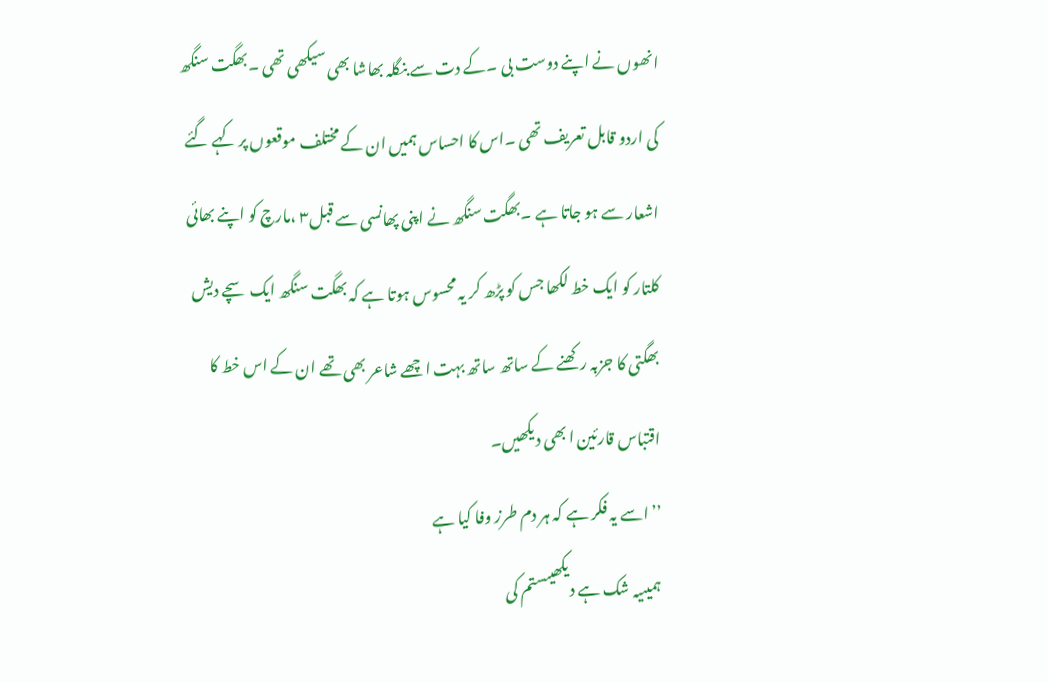انھوں نے اپنے دوست بی ۔کے دت سے بنگلہ بھاشا بھی سیکھی تھی ۔بھگت سنگھ کی اردو قابل تعریف تھی ۔اس کا احساس ہمیں ان کے مختلف موقعوں پر کہے گئے اشعار سے ہو جاتا ہے ۔بھگت سنگھ نے اپنی پھانسی سے قبل۳ ،مارچ کو اپنے بھائی کلتار کو ایک خط لکھا جس کو پڑھ کر یہ محسوس ہوتا ہے کہ بھگت سنگھ ایک سچے دیش بھگتی کا جزبہ رکھنے کے ساتھ ساتھ بہت اچھے شاعر بھی تھے ان کے اس خط کا اقتباس قارئین ا بھی دیکھیں۔
’’اسے یہ فکر ہے کہ ہر دم طرز وفا کیا ہے
ہمیںیہ شک ہے دیکھیںستم کی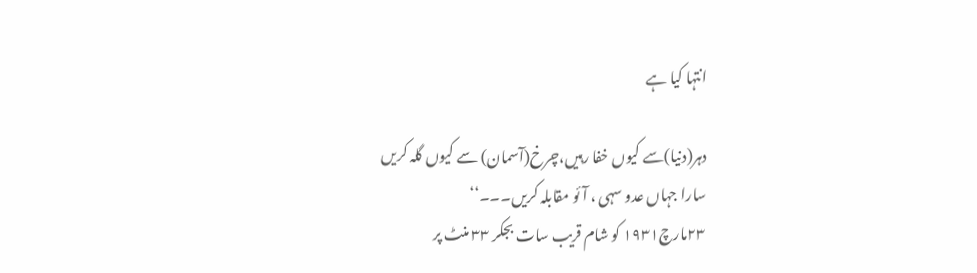انتہا کیا ہے

دہر(دنیا)سے کیوں خفا رہیں،چرخ(آسمان) سے کیوں گلہ کریں
سارا جہاں عدو سہی ، آئو مقابلہ کریں۔۔۔‘‘
۲۳مارچ۱۹۳۱ کو شام قریب سات بجکر ۳۳ منٹ پر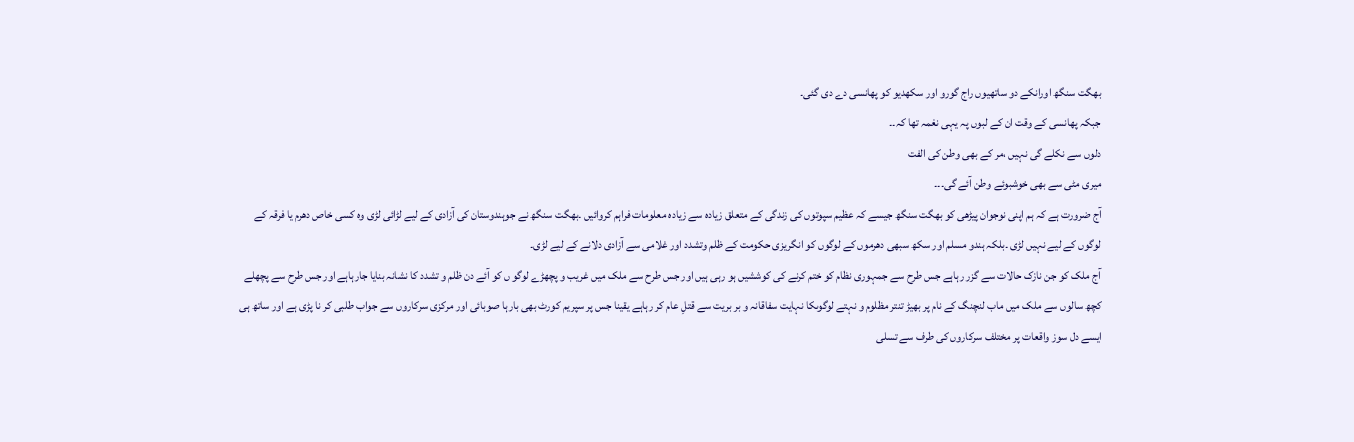بھگت سنگھ اورانکے دو ساتھیوں راج گورو اور سکھدیو کو پھانسی دے دی گئی۔
جبکہ پھانسی کے وقت ان کے لبوں پہ یہی نغمہ تھا کہ۔۔
دلوں سے نکلے گی نہیں ،مر کے بھی وطن کی الفت
میری مٹی سے بھی خوشبوئے وطن آئے گی۔۔۔
آج ضرورت ہے کہ ہم اپنی نوجوان پیڑھی کو بھگت سنگھ جیسے کہ عظیم سپوتوں کی زندگی کے متعلق زیادہ سے زیادہ معلومات فراہم کروائیں ۔بھگت سنگھ نے جوہندوستان کی آزادی کے لیے لڑائی لڑی وہ کسی خاص دھرم یا فرقہ کے لوگوں کے لیے نہیں لڑی ۔بلکہ ہندو مسلم اور سکھ سبھی دھرموں کے لوگوں کو انگریزی حکومت کے ظلم وتشدد اور غلامی سے آزادی دلانے کے لیے لڑی۔
آج ملک کو جن نازک حالات سے گزر رہاہے جس طرح سے جمہوری نظام کو ختم کرنے کی کوششیں ہو رہی ہیں اور جس طرح سے ملک میں غریب و پچھڑے لوگو ں کو آئے دن ظلم و تشدد کا نشانہ بنایا جارہاہے اور جس طرح سے پچھلے کچھ سالوں سے ملک میں ماب لنچنگ کے نام پر بھیڑ تنتر مظلوم و نہتے لوگوںکا نہایت سفاقانہ و بر بریت سے قتلِ عام کر رہاہے یقینا جس پر سپریم کورٹ بھی بارہا صوبائی اور مرکزی سرکاروں سے جواب طلبی کر نا پڑی ہے اور ساتھ ہی ایسے دل سوز واقعات پر مختلف سرکاروں کی طرف سے تسلی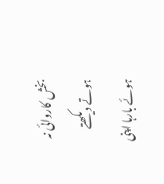بخش کاروائی نہ ہوتے دیکھتے ہوئے بارہا اپنی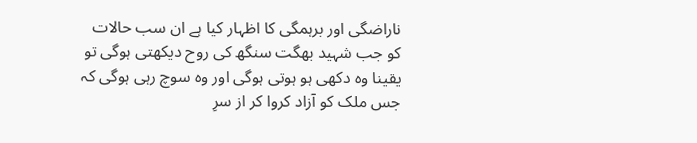ناراضگی اور برہمگی کا اظہار کیا ہے ان سب حالات کو جب شہید بھگت سنگھ کی روح دیکھتی ہوگی تو یقینا وہ دکھی ہو ہوتی ہوگی اور وہ سوچ رہی ہوگی کہ جس ملک کو آزاد کروا کر از سرِ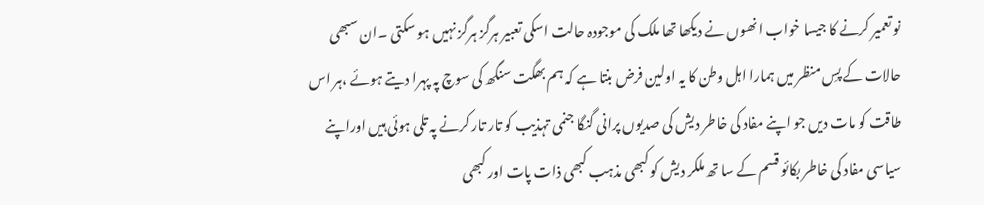نو تعمیر کرنے کا جیسا خواب انھوں نے دیکھا تھا ملک کی موجودہ حالت اسکی تعبیر ہرگز ہرگز نہیں ہو سکتی ۔ان سبھی حالات کے پسِ منظر میں ہمارا اہل وطن کا یہ اولین فرض بنتا ہے کہ ہم بھگت سنگھ کی سوچ پہ پہرا دیتے ہوئے ،ہر اس طاقت کو مات دیں جو اپنے مفاد کی خاطر دیش کی صدیوں پرانی گنگا جنمی تہذیب کو تار تار کرنے پہ تلی ہوئی ہیں اوراپنے سیاسی مفاد کی خاطر بکائو قسم کے سا تھ ملکر دیش کو کبھی مذہب کبھی ذات پات اور کبھی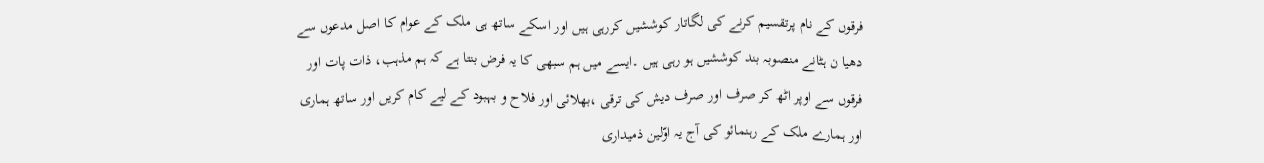فرقوں کے نام پرتقسیم کرنے کی لگاتار کوششیں کررہی ہیں اور اسکے ساتھ ہی ملک کے عوام کا اصل مدعوں سے دھیا ن ہٹانے منصوبہ بند کوششیں ہو رہی ہیں ۔ایسے میں ہم سبھی کا یہ فرض بنتا ہے کہ ہم مذہب، ذات پات اور فرقوں سے اوپر اٹھ کر صرف اور صرف دیش کی ترقی ،بھلائی اور فلاح و بہبود کے لیے کام کریں اور ساتھ ہماری اور ہمارے ملک کے رہنمائو کی آج یہ اوّلین ذمیداری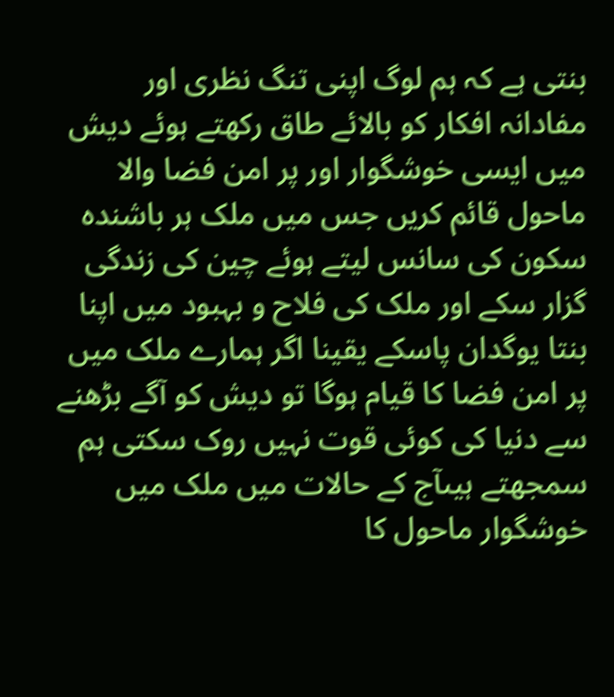بنتی ہے کہ ہم لوگ اپنی تنگ نظری اور مفادانہ افکار کو بالائے طاق رکھتے ہوئے دیش میں ایسی خوشگوار اور پر امن فضا والا ماحول قائم کریں جس میں ملک ہر باشندہ سکون کی سانس لیتے ہوئے چین کی زندگی گزار سکے اور ملک کی فلاح و بہبود میں اپنا بنتا یوگدان پاسکے یقینا اگر ہمارے ملک میں پر امن فضا کا قیام ہوگا تو دیش کو آگے بڑھنے سے دنیا کی کوئی قوت نہیں روک سکتی ہم سمجھتے ہیںآج کے حالات میں ملک میں خوشگوار ماحول کا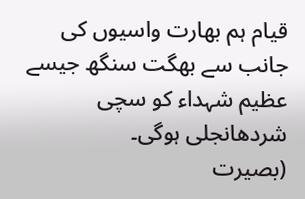قیام ہم بھارت واسیوں کی جانب سے بھگت سنگھ جیسے عظیم شہداء کو سچی شردھانجلی ہوگی۔
(بصیرت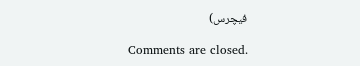فیچرس)

Comments are closed.